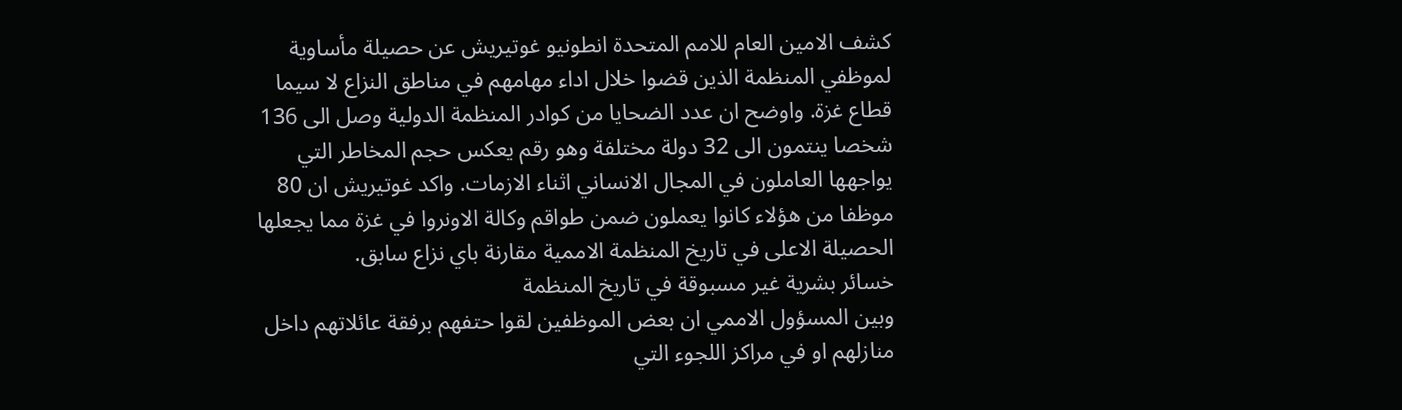كشف الامين العام للامم المتحدة انطونيو غوتيريش عن حصيلة مأساوية لموظفي المنظمة الذين قضوا خلال اداء مهامهم في مناطق النزاع لا سيما قطاع غزة. واوضح ان عدد الضحايا من كوادر المنظمة الدولية وصل الى 136 شخصا ينتمون الى 32 دولة مختلفة وهو رقم يعكس حجم المخاطر التي يواجهها العاملون في المجال الانساني اثناء الازمات. واكد غوتيريش ان 80 موظفا من هؤلاء كانوا يعملون ضمن طواقم وكالة الاونروا في غزة مما يجعلها الحصيلة الاعلى في تاريخ المنظمة الاممية مقارنة باي نزاع سابق.
خسائر بشرية غير مسبوقة في تاريخ المنظمة
وبين المسؤول الاممي ان بعض الموظفين لقوا حتفهم برفقة عائلاتهم داخل منازلهم او في مراكز اللجوء التي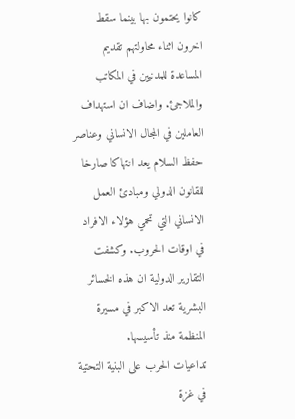كانوا يحتمون بها بينما سقط اخرون اثناء محاولتهم تقديم المساعدة للمدنيين في المكاتب والملاجئ. واضاف ان استهداف العاملين في المجال الانساني وعناصر حفظ السلام يعد انتهاكا صارخا للقانون الدولي ومبادئ العمل الانساني التي تحمي هؤلاء الافراد في اوقات الحروب. وكشفت التقارير الدولية ان هذه الخسائر البشرية تعد الاكبر في مسيرة المنظمة منذ تأسيسها.
تداعيات الحرب على البنية التحتية في غزة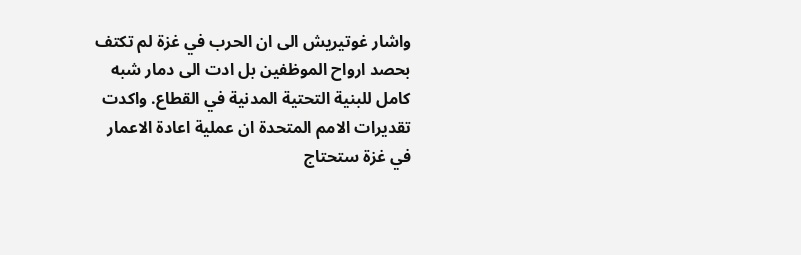واشار غوتيريش الى ان الحرب في غزة لم تكتف بحصد ارواح الموظفين بل ادت الى دمار شبه كامل للبنية التحتية المدنية في القطاع. واكدت تقديرات الامم المتحدة ان عملية اعادة الاعمار في غزة ستحتاج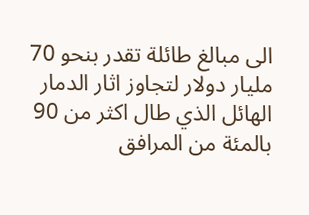الى مبالغ طائلة تقدر بنحو 70 مليار دولار لتجاوز اثار الدمار الهائل الذي طال اكثر من 90 بالمئة من المرافق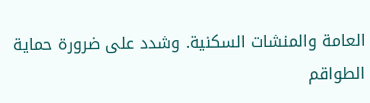العامة والمنشات السكنية. وشدد على ضرورة حماية الطواقم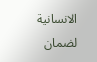الانسانية لضمان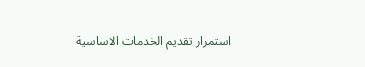استمرار تقديم الخدمات الاساسية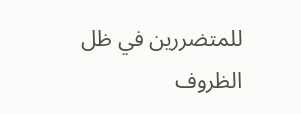للمتضررين في ظل الظروف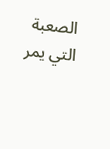الصعبة التي يمر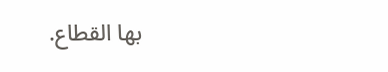بها القطاع.